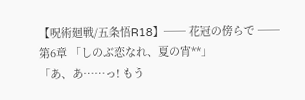【呪術廻戦/五条悟R18】── 花冠の傍らで ──
第6章 「しのぶ恋なれ、夏の宵**」
「あ、あ……っ! もう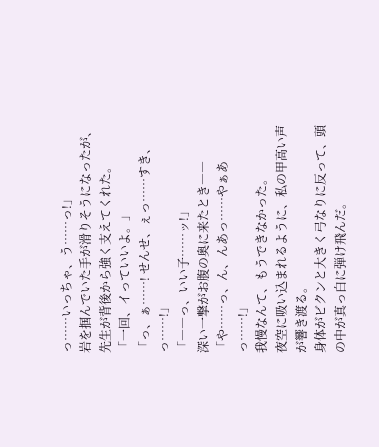っ……いっちゃ、う……っ!」
岩を掴んでいた手が滑りそうになったが、先生が背後から強く支えてくれた。
「一回、イっていいよ。」
「っ、ぁ……! せんせ、ぇっ……すき、っ……!」
「――っ、いい子……ッ!」
深い一撃がお腹の奥に来たとき――
「や……っ、ん、んあっ……やぁあっ……!」
我慢なんて、もうできなかった。
夜空に吸い込まれるように、私の甲高い声が響き渡る。
身体がビクンと大きく弓なりに反って、頭の中が真っ白に弾け飛んだ。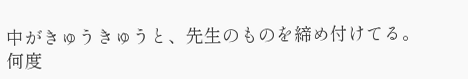中がきゅうきゅうと、先生のものを締め付けてる。
何度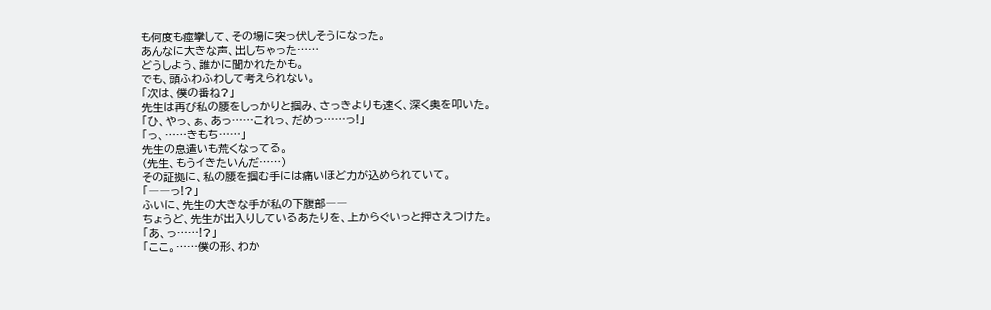も何度も痙攣して、その場に突っ伏しそうになった。
あんなに大きな声、出しちゃった……
どうしよう、誰かに聞かれたかも。
でも、頭ふわふわして考えられない。
「次は、僕の番ね?」
先生は再び私の腰をしっかりと掴み、さっきよりも速く、深く奥を叩いた。
「ひ、やっ、ぁ、あっ……これっ、だめっ……っ!」
「っ、……きもち……」
先生の息遣いも荒くなってる。
(先生、もうイきたいんだ……)
その証拠に、私の腰を掴む手には痛いほど力が込められていて。
「――っ!?」
ふいに、先生の大きな手が私の下腹部――
ちょうど、先生が出入りしているあたりを、上からぐいっと押さえつけた。
「あ、っ……!?」
「ここ。……僕の形、わか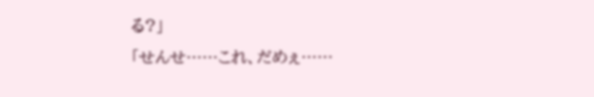る?」
「せんせ……これ、だめぇ……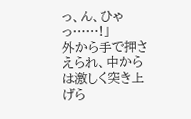っ、ん、ひゃっ……!」
外から手で押さえられ、中からは激しく突き上げら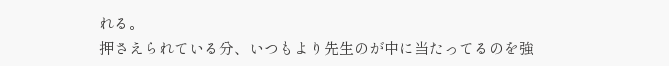れる。
押さえられている分、いつもより先生のが中に当たってるのを強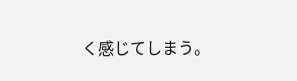く感じてしまう。